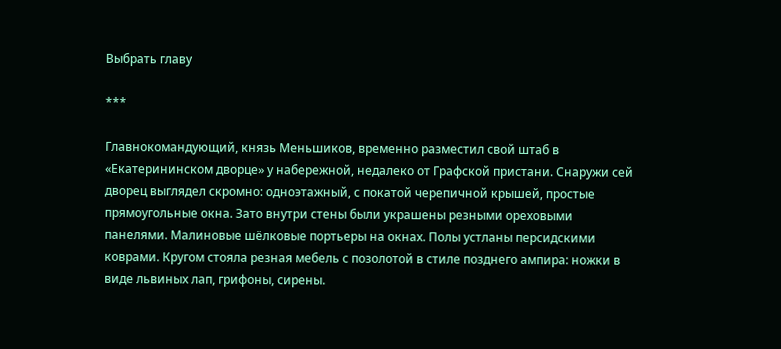Выбрать главу

***

Главнокомандующий, князь Меньшиков, временно разместил свой штаб в «Екатерининском дворце» у набережной, недалеко от Графской пристани. Снаружи сей дворец выглядел скромно: одноэтажный, с покатой черепичной крышей, простые прямоугольные окна. Зато внутри стены были украшены резными ореховыми панелями. Малиновые шёлковые портьеры на окнах. Полы устланы персидскими коврами. Кругом стояла резная мебель с позолотой в стиле позднего ампира: ножки в виде львиных лап, грифоны, сирены.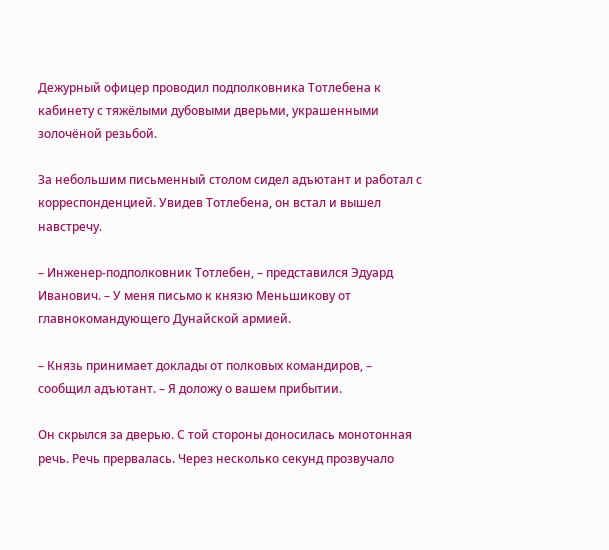Дежурный офицер проводил подполковника Тотлебена к кабинету с тяжёлыми дубовыми дверьми, украшенными золочёной резьбой.

За небольшим письменный столом сидел адъютант и работал с корреспонденцией. Увидев Тотлебена, он встал и вышел навстречу.

– Инженер-подполковник Тотлебен, – представился Эдуард Иванович. – У меня письмо к князю Меньшикову от главнокомандующего Дунайской армией.

– Князь принимает доклады от полковых командиров, – сообщил адъютант. – Я доложу о вашем прибытии.

Он скрылся за дверью. С той стороны доносилась монотонная речь. Речь прервалась. Через несколько секунд прозвучало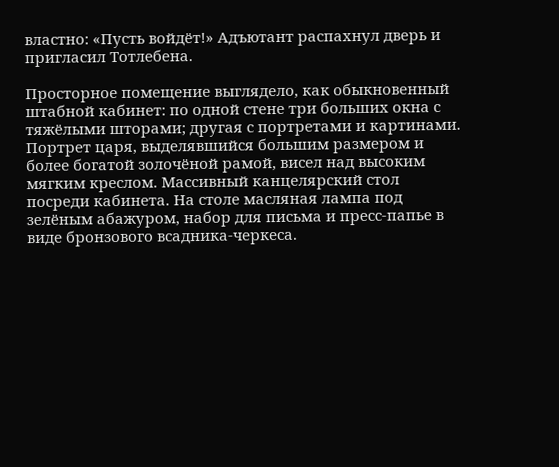властно: «Пусть войдёт!» Адъютант распахнул дверь и пригласил Тотлебена.

Просторное помещение выглядело, как обыкновенный штабной кабинет: по одной стене три больших окна с тяжёлыми шторами; другая с портретами и картинами. Портрет царя, выделявшийся большим размером и более богатой золочёной рамой, висел над высоким мягким креслом. Массивный канцелярский стол посреди кабинета. На столе масляная лампа под зелёным абажуром, набор для письма и пресс-папье в виде бронзового всадника-черкеса.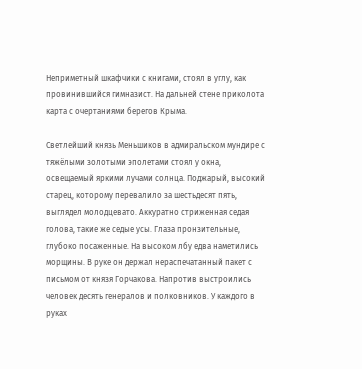Неприметный шкафчики с книгами, стоял в углу, как провинившийся гимназист. На дальней стене приколота карта с очертаниями берегов Крыма.

Светлейший князь Меньшиков в адмиральском мундире с тяжёлыми золотыми эполетами стоял у окна, освещаемый яркими лучами солнца. Поджарый, высокий старец, которому перевалило за шестьдесят пять, выглядел молодцевато. Аккуратно стриженная седая голова, такие же седые усы. Глаза пронзительные, глубоко посаженные. На высоком лбу едва наметились морщины. В руке он держал нераспечатанный пакет с письмом от князя Горчакова. Напротив выстроились человек десять генералов и полковников. У каждого в руках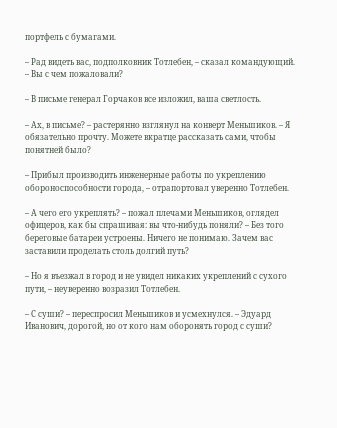портфель с бумагами.

– Рад видеть вас, подполковник Тотлебен, – сказал командующий. – Вы с чем пожаловали?

– В письме генерал Горчаков все изложил, ваша светлость.

– Ах, в письме? – растерянно взглянул на конверт Меньшиков. – Я обязательно прочту. Можете вкратце рассказать сами, чтобы понятней было?

– Прибыл производить инженерные работы по укреплению обороноспособности города, – отрапортовал уверенно Тотлебен.

– А чего его укреплять? – пожал плечами Меньшиков, оглядел офицеров, как бы спрашивая: вы что-нибудь поняли? – Без того береговые батареи устроены. Ничего не понимаю. Зачем вас заставили проделать столь долгий путь?

– Но я въезжал в город и не увидел никаких укреплений с сухого пути, – неуверенно возразил Тотлебен.

– С суши? – переспросил Меньшиков и усмехнулся. – Эдуард Иванович, дорогой, но от кого нам оборонять город с суши?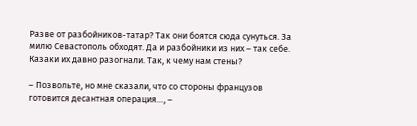Разве от разбойников-татар? Так они боятся сюда сунуться. За милю Севастополь обходят. Да и разбойники из них – так себе. Казаки их давно разогнали. Так, к чему нам стены?

– Позвольте, но мне сказали, что со стороны французов готовится десантная операция…, –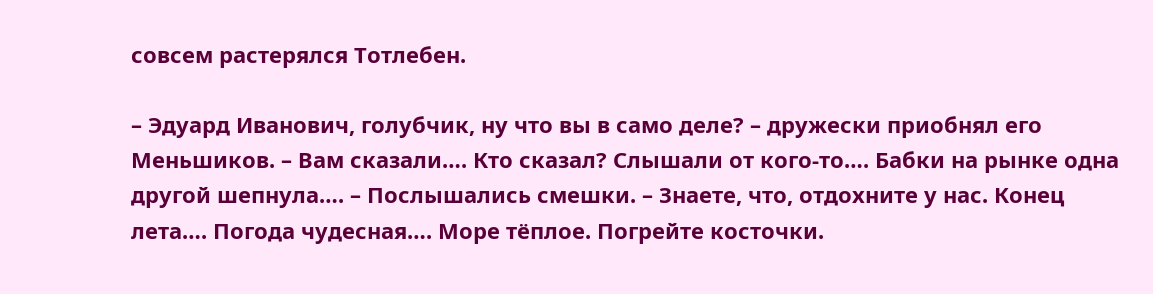совсем растерялся Тотлебен.

– Эдуард Иванович, голубчик, ну что вы в само деле? – дружески приобнял его Меньшиков. – Вам сказали…. Кто сказал? Слышали от кого-то…. Бабки на рынке одна другой шепнула…. – Послышались смешки. – Знаете, что, отдохните у нас. Конец лета…. Погода чудесная…. Море тёплое. Погрейте косточки.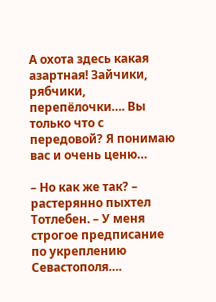А охота здесь какая азартная! Зайчики, рябчики, перепёлочки…. Вы только что с передовой? Я понимаю вас и очень ценю…

– Но как же так? – растерянно пыхтел Тотлебен. – У меня строгое предписание по укреплению Севастополя….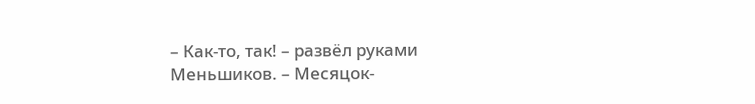– Как-то, так! – развёл руками Меньшиков. – Месяцок-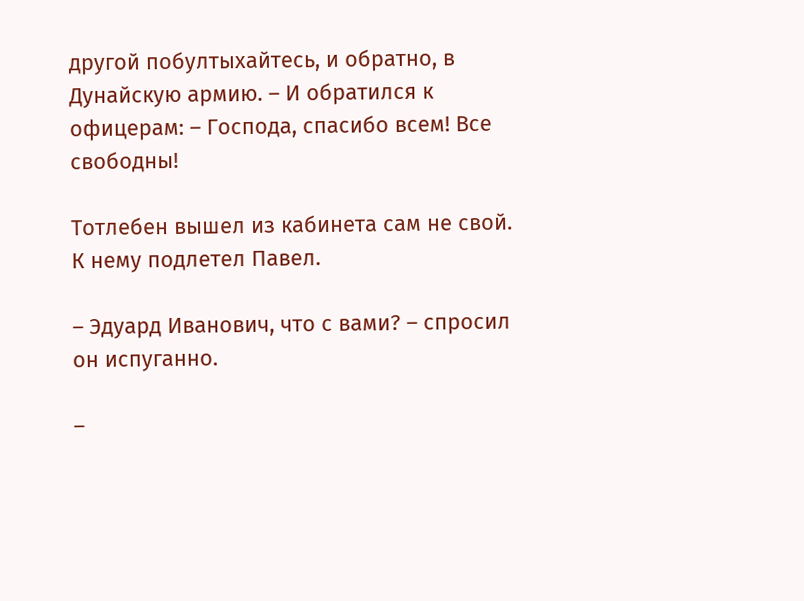другой побултыхайтесь, и обратно, в Дунайскую армию. – И обратился к офицерам: – Господа, спасибо всем! Все свободны!

Тотлебен вышел из кабинета сам не свой. К нему подлетел Павел.

– Эдуард Иванович, что с вами? – спросил он испуганно.

–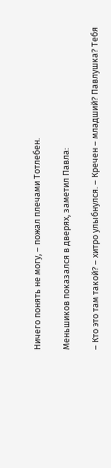Ничего понять не могу, – пожал плечами Тотлебен.

Меньшиков показался в дверях, заметил Павла:

– Кто это там такой? – хитро улыбнулся. – Кречен – младший? Павлушка? Тебя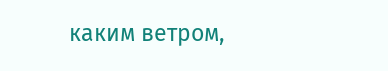каким ветром,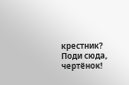крестник? Поди сюда, чертёнок!